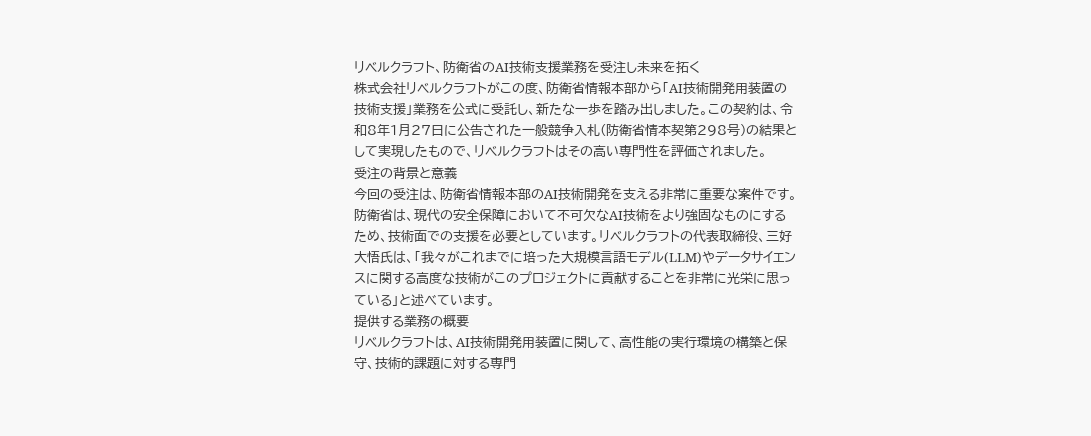リベルクラフト、防衛省のAI技術支援業務を受注し未来を拓く
株式会社リベルクラフトがこの度、防衛省情報本部から「AI技術開発用装置の技術支援」業務を公式に受託し、新たな一歩を踏み出しました。この契約は、令和8年1月27日に公告された一般競争入札(防衛省情本契第298号)の結果として実現したもので、リベルクラフトはその高い専門性を評価されました。
受注の背景と意義
今回の受注は、防衛省情報本部のAI技術開発を支える非常に重要な案件です。防衛省は、現代の安全保障において不可欠なAI技術をより強固なものにするため、技術面での支援を必要としています。リベルクラフトの代表取締役、三好大悟氏は、「我々がこれまでに培った大規模言語モデル(LLM)やデータサイエンスに関する高度な技術がこのプロジェクトに貢献することを非常に光栄に思っている」と述べています。
提供する業務の概要
リベルクラフトは、AI技術開発用装置に関して、高性能の実行環境の構築と保守、技術的課題に対する専門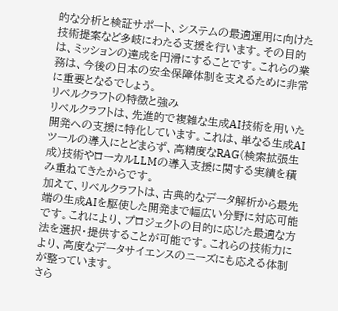的な分析と検証サポート、システムの最適運用に向けた技術提案など多岐にわたる支援を行います。その目的は、ミッションの達成を円滑にすることです。これらの業務は、今後の日本の安全保障体制を支えるために非常に重要となるでしょう。
リベルクラフトの特徴と強み
リベルクラフトは、先進的で複雑な生成AI技術を用いた開発への支援に特化しています。これは、単なる生成AIツールの導入にとどまらず、高精度なRAG(検索拡張生成)技術やローカルLLMの導入支援に関する実績を積み重ねてきたからです。
加えて、リベルクラフトは、古典的なデータ解析から最先端の生成AIを駆使した開発まで幅広い分野に対応可能です。これにより、プロジェクトの目的に応じた最適な方法を選択・提供することが可能です。これらの技術力により、高度なデータサイエンスのニーズにも応える体制が整っています。
さら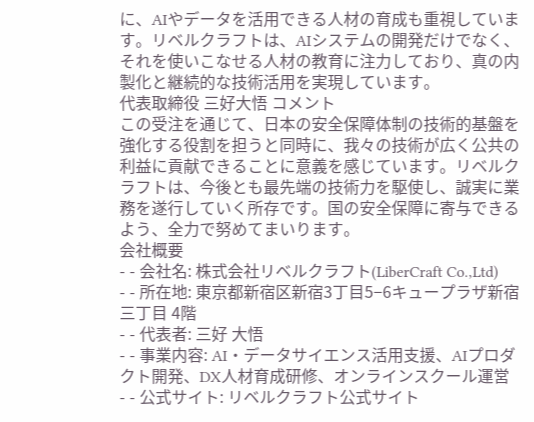に、AIやデータを活用できる人材の育成も重視しています。リベルクラフトは、AIシステムの開発だけでなく、それを使いこなせる人材の教育に注力しており、真の内製化と継続的な技術活用を実現しています。
代表取締役 三好大悟 コメント
この受注を通じて、日本の安全保障体制の技術的基盤を強化する役割を担うと同時に、我々の技術が広く公共の利益に貢献できることに意義を感じています。リベルクラフトは、今後とも最先端の技術力を駆使し、誠実に業務を遂行していく所存です。国の安全保障に寄与できるよう、全力で努めてまいります。
会社概要
- - 会社名: 株式会社リベルクラフト(LiberCraft Co.,Ltd)
- - 所在地: 東京都新宿区新宿3丁目5−6キュープラザ新宿三丁目 4階
- - 代表者: 三好 大悟
- - 事業内容: AI・データサイエンス活用支援、AIプロダクト開発、DX人材育成研修、オンラインスクール運営
- - 公式サイト: リベルクラフト公式サイト